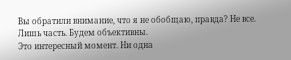Вы обратили внимание, что я не обобщаю, правда? Не все. Лишь часть. Будем объективны.
Это интересный момент. Ни одна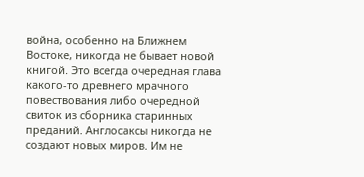война, особенно на Ближнем Востоке, никогда не бывает новой книгой. Это всегда очередная глава какого-то древнего мрачного повествования либо очередной свиток из сборника старинных преданий. Англосаксы никогда не создают новых миров. Им не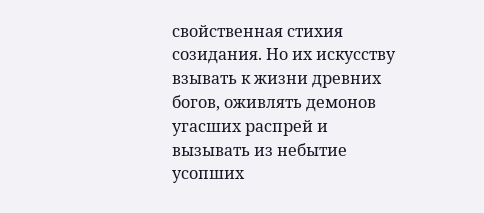свойственная стихия созидания. Но их искусству взывать к жизни древних богов, оживлять демонов угасших распрей и вызывать из небытие усопших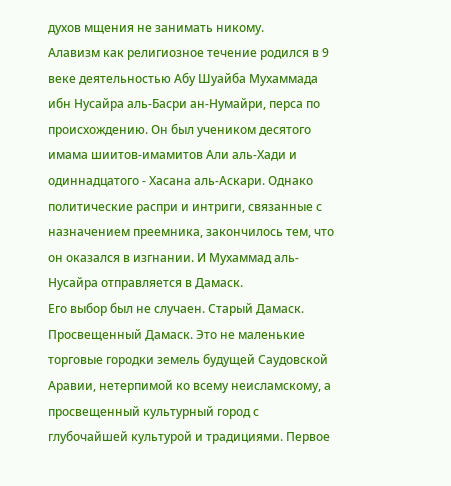духов мщения не занимать никому.
Алавизм как религиозное течение родился в 9 веке деятельностью Абу Шуайба Мухаммада ибн Нусайра аль-Басри ан-Нумайри, перса по происхождению. Он был учеником десятого имама шиитов-имамитов Али аль-Хади и одиннадцатого - Хасана аль-Аскари. Однако политические распри и интриги, связанные с назначением преемника, закончилось тем, что он оказался в изгнании. И Мухаммад аль-Нусайра отправляется в Дамаск.
Его выбор был не случаен. Старый Дамаск. Просвещенный Дамаск. Это не маленькие торговые городки земель будущей Саудовской Аравии, нетерпимой ко всему неисламскому, а просвещенный культурный город с глубочайшей культурой и традициями. Первое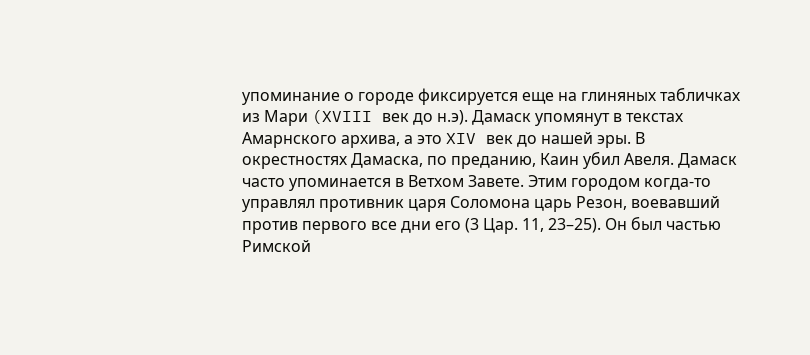упоминание о городе фиксируется еще на глиняных табличках из Мари (XVIII век до н.э). Дамаск упомянут в текстах Амарнского архива, а это XIV век до нашей эры. В окрестностях Дамаска, по преданию, Каин убил Авеля. Дамаск часто упоминается в Ветхом Завете. Этим городом когда-то управлял противник царя Соломона царь Резон, воевавший против первого все дни его (3 Цар. 11, 23–25). Он был частью Римской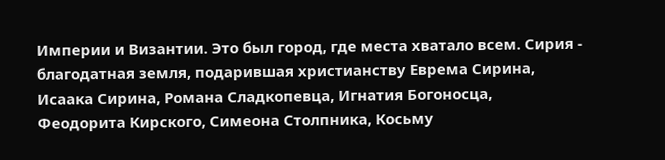Империи и Византии. Это был город, где места хватало всем. Сирия - благодатная земля, подарившая христианству Еврема Сирина, Исаака Сирина, Романа Сладкопевца, Игнатия Богоносца, Феодорита Кирского, Симеона Столпника, Косьму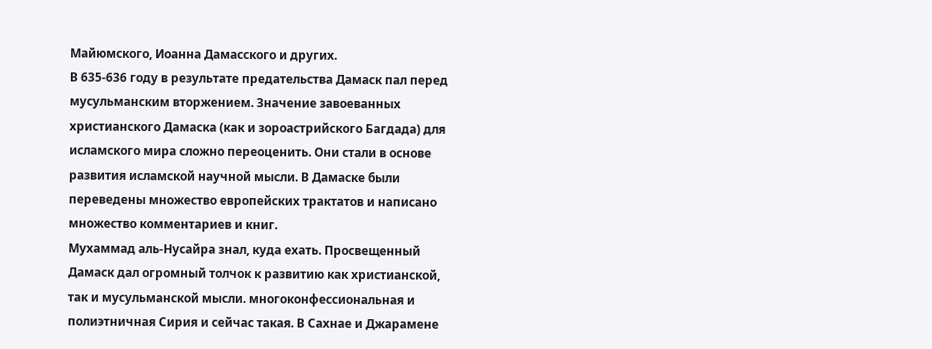Майюмского, Иоанна Дамасского и других.
В 635-636 году в результате предательства Дамаск пал перед мусульманским вторжением. Значение завоеванных христианского Дамаска (как и зороастрийского Багдада) для исламского мира сложно переоценить. Они стали в основе развития исламской научной мысли. В Дамаске были переведены множество европейских трактатов и написано множество комментариев и книг.
Мухаммад аль-Нусайра знал, куда ехать. Просвещенный Дамаск дал огромный толчок к развитию как христианской, так и мусульманской мысли. многоконфессиональная и полиэтничная Сирия и сейчас такая. В Сахнае и Джарамене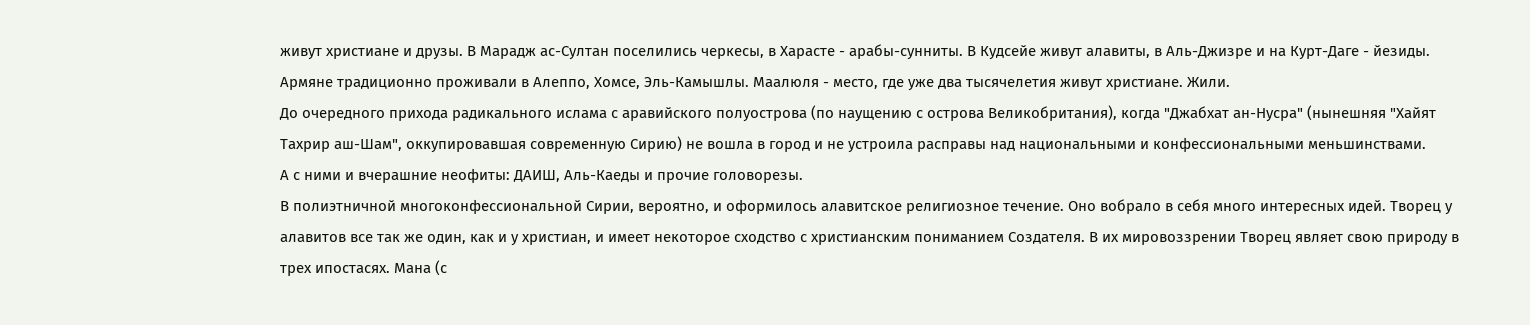живут христиане и друзы. В Марадж ас-Султан поселились черкесы, в Харасте - арабы-сунниты. В Кудсейе живут алавиты, в Аль-Джизре и на Курт-Даге - йезиды. Армяне традиционно проживали в Алеппо, Хомсе, Эль-Камышлы. Маалюля - место, где уже два тысячелетия живут христиане. Жили.
До очередного прихода радикального ислама с аравийского полуострова (по наущению с острова Великобритания), когда "Джабхат ан-Нусра" (нынешняя "Хайят Тахрир аш-Шам", оккупировавшая современную Сирию) не вошла в город и не устроила расправы над национальными и конфессиональными меньшинствами.
А с ними и вчерашние неофиты: ДАИШ, Аль-Каеды и прочие головорезы.
В полиэтничной многоконфессиональной Сирии, вероятно, и оформилось алавитское религиозное течение. Оно вобрало в себя много интересных идей. Творец у алавитов все так же один, как и у христиан, и имеет некоторое сходство с христианским пониманием Создателя. В их мировоззрении Творец являет свою природу в трех ипостасях. Мана (с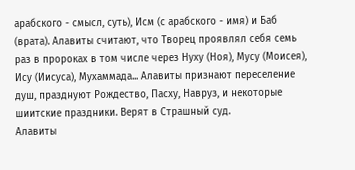арабского - смысл, суть), Исм (с арабского - имя) и Баб (врата). Алавиты считают, что Творец проявлял себя семь раз в пророках в том числе через Нуху (Ноя), Мусу (Моисея), Ису (Иисуса), Мухаммада... Алавиты признают переселение душ, празднуют Рождество, Пасху, Навруз, и некоторые шиитские праздники. Верят в Страшный суд.
Алавиты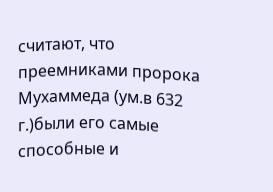считают, что преемниками пророка Мухаммеда (ум.в 632 г.)были его самые способные и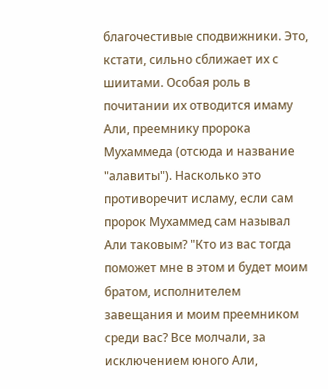благочестивые сподвижники. Это, кстати, сильно сближает их с шиитами. Особая роль в почитании их отводится имаму Али, преемнику пророка Мухаммеда (отсюда и название "алавиты"). Насколько это противоречит исламу, если сам пророк Мухаммед сам называл Али таковым? "Кто из вас тогда поможет мне в этом и будет моим братом, исполнителем завещания и моим преемником среди вас? Все молчали, за исключением юного Али,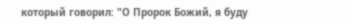который говорил: "О Пророк Божий, я буду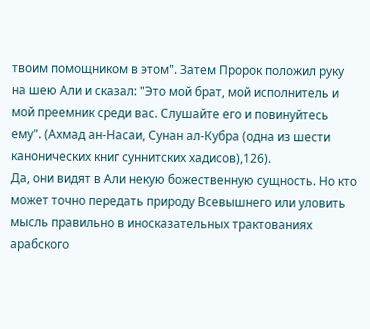твоим помощником в этом". Затем Пророк положил руку на шею Али и сказал: "Это мой брат, мой исполнитель и мой преемник среди вас. Слушайте его и повинуйтесь ему". (Ахмад ан-Насаи, Сунан ал-Кубра (одна из шести канонических книг суннитских хадисов),126).
Да, они видят в Али некую божественную сущность. Но кто может точно передать природу Всевышнего или уловить мысль правильно в иносказательных трактованиях арабского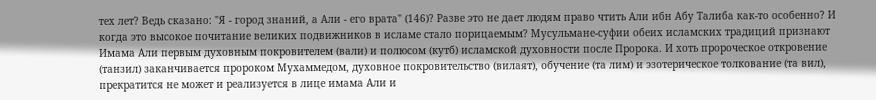тех лет? Ведь сказано: "Я - город знаний, а Али - его врата" (146)? Разве это не дает людям право чтить Али ибн Абу Талиба как-то особенно? И когда это высокое почитание великих подвижников в исламе стало порицаемым? Мусульмане-суфии обеих исламских традиций признают Имама Али первым духовным покровителем (вали) и полюсом (кутб) исламской духовности после Пророка. И хоть пророческое откровение (танзил) заканчивается пророком Мухаммедом, духовное покровительство (вилаят), обучение (та лим) и эзотерическое толкование (та вил), прекратится не может и реализуется в лице имама Али и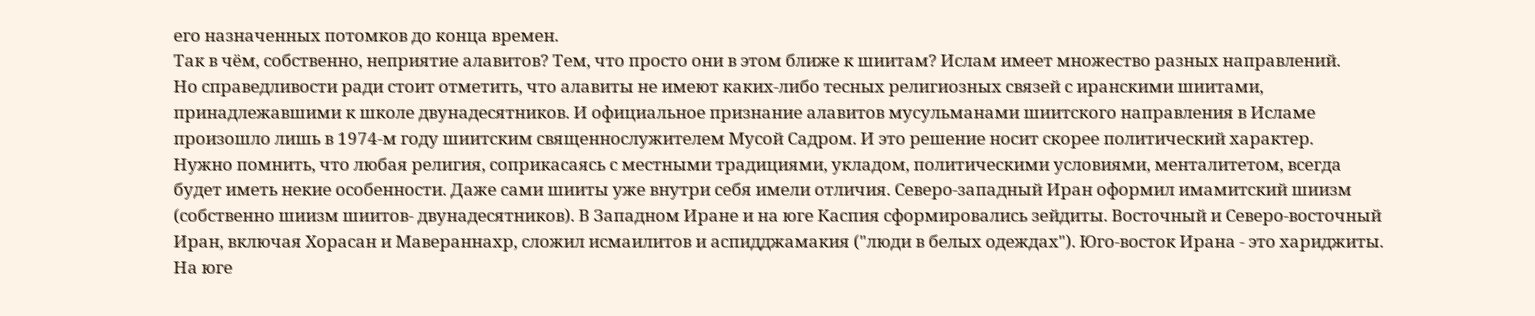его назначенных потомков до конца времен.
Так в чём, собственно, неприятие алавитов? Тем, что просто они в этом ближе к шиитам? Ислам имеет множество разных направлений.
Но справедливости ради стоит отметить, что алавиты не имеют каких-либо тесных религиозных связей с иранскими шиитами, принадлежавшими к школе двунадесятников. И официальное признание алавитов мусульманами шиитского направления в Исламе произошло лишь в 1974-м году шиитским священнослужителем Мусой Садром. И это решение носит скорее политический характер.
Нужно помнить, что любая религия, соприкасаясь с местными традициями, укладом, политическими условиями, менталитетом, всегда будет иметь некие особенности. Даже сами шииты уже внутри себя имели отличия. Северо-западный Иран оформил имамитский шиизм (собственно шиизм шиитов- двунадесятников). В Западном Иране и на юге Каспия сформировались зейдиты. Восточный и Северо-восточный Иран, включая Хорасан и Мавераннахр, сложил исмаилитов и аспидджамакия ("люди в белых одеждах"). Юго-восток Ирана - это хариджиты. На юге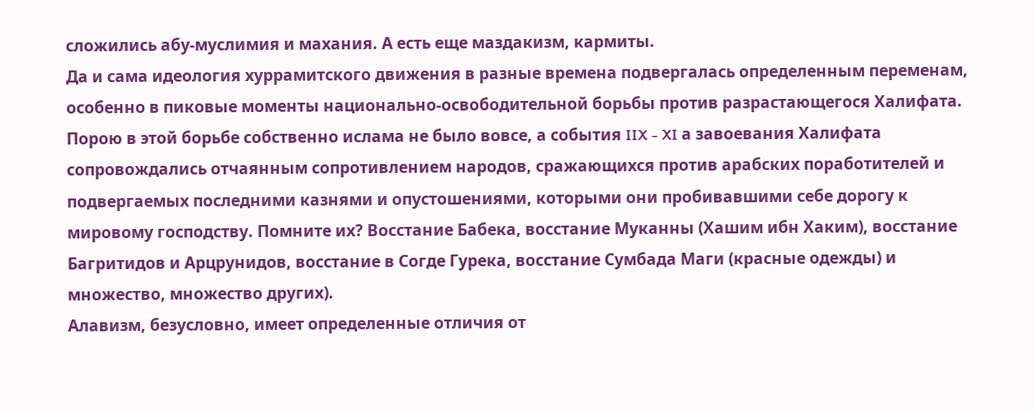сложились абу-муслимия и махания. А есть еще маздакизм, кармиты.
Да и сама идеология хуррамитского движения в разные времена подвергалась определенным переменам, особенно в пиковые моменты национально-освободительной борьбы против разрастающегося Халифата. Порою в этой борьбе собственно ислама не было вовсе, а события IIX - XI а завоевания Халифата сопровождались отчаянным сопротивлением народов, сражающихся против арабских поработителей и подвергаемых последними казнями и опустошениями, которыми они пробивавшими себе дорогу к мировому господству. Помните их? Восстание Бабека, восстание Муканны (Хашим ибн Хаким), восстание Багритидов и Арцрунидов, восстание в Согде Гурека, восстание Сумбада Маги (красные одежды) и множество, множество других).
Алавизм, безусловно, имеет определенные отличия от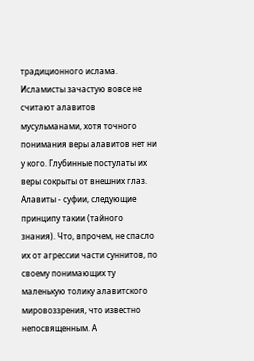традиционного ислама. Исламисты зачастую вовсе не считают алавитов мусульманами, хотя точного понимания веры алавитов нет ни у кого. Глубинные постулаты их веры сокрыты от внешних глаз. Алавиты - суфии, следующие принципу такии (тайного знания). Что, впрочем, не спасло их от агрессии части суннитов, по своему понимающих ту маленькую толику алавитского мировоззрения, что известно непосвященным. А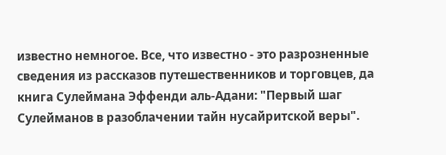известно немногое. Все, что известно - это разрозненные сведения из рассказов путешественников и торговцев, да книга Сулеймана Эффенди аль-Адани: "Первый шаг Сулейманов в разоблачении тайн нусайритской веры".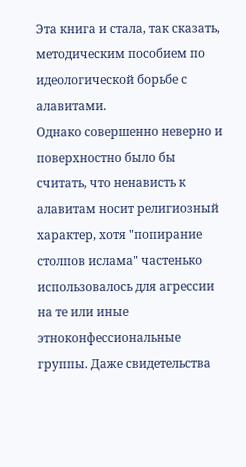Эта книга и стала, так сказать, методическим пособием по идеологической борьбе с алавитами.
Однако совершенно неверно и поверхностно было бы считать, что ненависть к алавитам носит религиозный характер, хотя "попирание столпов ислама" частенько использовалось для агрессии на те или иные этноконфессиональные группы. Даже свидетельства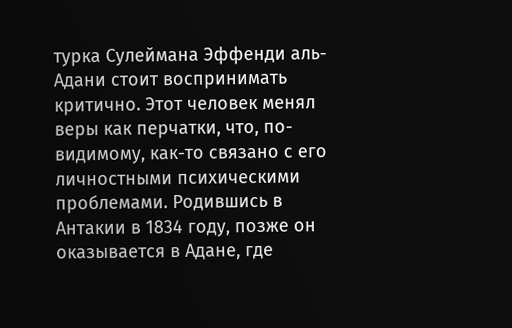турка Сулеймана Эффенди аль-Адани стоит воспринимать критично. Этот человек менял веры как перчатки, что, по-видимому, как-то связано с его личностными психическими проблемами. Родившись в Антакии в 1834 году, позже он оказывается в Адане, где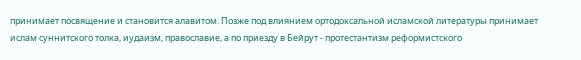принимает посвящение и становится алавитом. Позже под влиянием ортодоксальной исламской литературы принимает ислам суннитского толка, иудаизм, православие, а по приезду в Бейрут - протестантизм реформистского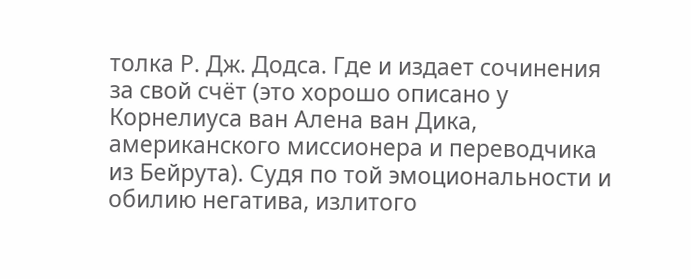толка Р. Дж. Додса. Где и издает сочинения за свой счёт (это хорошо описано у Корнелиуса ван Алена ван Дика, американского миссионера и переводчика из Бейрута). Судя по той эмоциональности и обилию негатива, излитого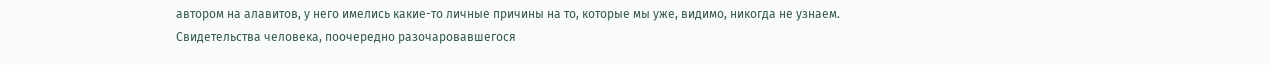автором на алавитов, у него имелись какие-то личные причины на то, которые мы уже, видимо, никогда не узнаем.
Свидетельства человека, поочередно разочаровавшегося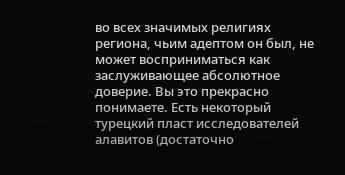во всех значимых религиях региона, чьим адептом он был, не может восприниматься как заслуживающее абсолютное доверие. Вы это прекрасно понимаете. Есть некоторый турецкий пласт исследователей алавитов (достаточно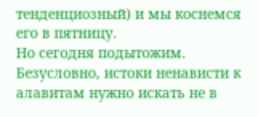тенденциозный) и мы коснемся его в пятницу.
Но сегодня подытожим.
Безусловно, истоки ненависти к алавитам нужно искать не в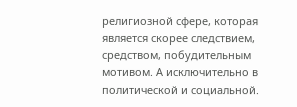религиозной сфере, которая является скорее следствием, средством, побудительным мотивом. А исключительно в политической и социальной.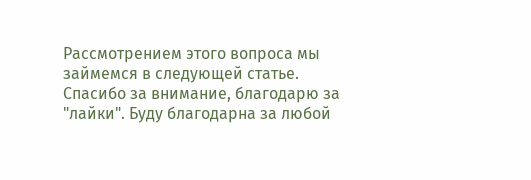Рассмотрением этого вопроса мы займемся в следующей статье.
Спасибо за внимание, благодарю за "лайки". Буду благодарна за любой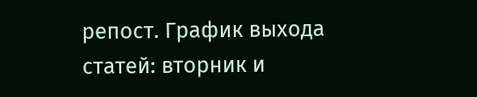репост. График выхода статей: вторник и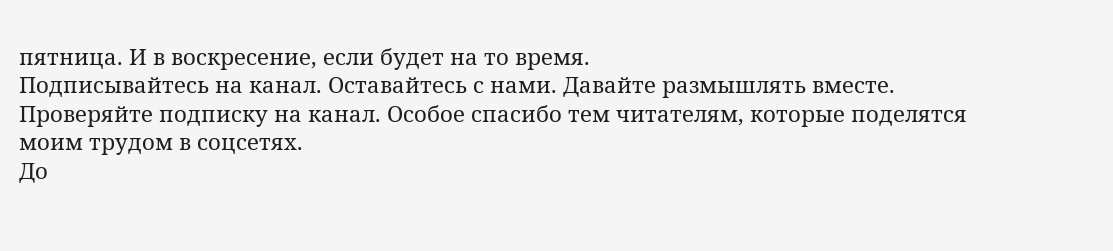пятница. И в воскресение, если будет на то время.
Подписывайтесь на канал. Оставайтесь с нами. Давайте размышлять вместе. Проверяйте подписку на канал. Особое спасибо тем читателям, которые поделятся моим трудом в соцсетях.
До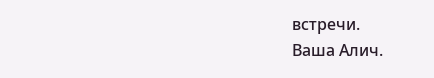встречи.
Ваша Алич.